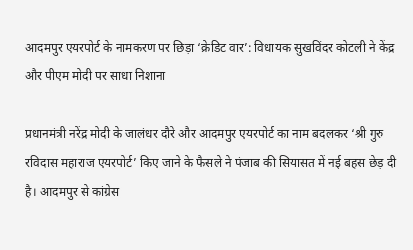आदमपुर एयरपोर्ट के नामकरण पर छिड़ा ‘क्रेडिट वार’: विधायक सुखविंदर कोटली ने केंद्र और पीएम मोदी पर साधा निशाना

प्रधानमंत्री नरेंद्र मोदी के जालंधर दौरे और आदमपुर एयरपोर्ट का नाम बदलकर ‘श्री गुरु रविदास महाराज एयरपोर्ट’ किए जाने के फैसले ने पंजाब की सियासत में नई बहस छेड़ दी है। आदमपुर से कांग्रेस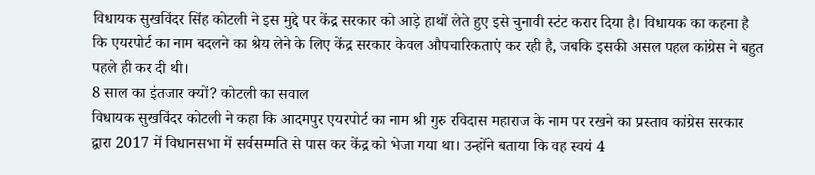विधायक सुखविंदर सिंह कोटली ने इस मुद्दे पर केंद्र सरकार को आड़े हाथों लेते हुए इसे चुनावी स्टंट करार दिया है। विधायक का कहना है कि एयरपोर्ट का नाम बदलने का श्रेय लेने के लिए केंद्र सरकार केवल औपचारिकताएं कर रही है, जबकि इसकी असल पहल कांग्रेस ने बहुत पहले ही कर दी थी।
8 साल का इंतजार क्यों? कोटली का सवाल
विधायक सुखविंदर कोटली ने कहा कि आदमपुर एयरपोर्ट का नाम श्री गुरु रविदास महाराज के नाम पर रखने का प्रस्ताव कांग्रेस सरकार द्वारा 2017 में विधानसभा में सर्वसम्मति से पास कर केंद्र को भेजा गया था। उन्होंने बताया कि वह स्वयं 4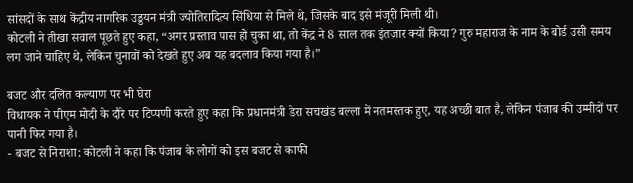सांसदों के साथ केंद्रीय नागरिक उड्डयन मंत्री ज्योतिरादित्य सिंधिया से मिले थे, जिसके बाद इसे मंजूरी मिली थी।
कोटली ने तीखा सवाल पूछते हुए कहा, “अगर प्रस्ताव पास हो चुका था, तो केंद्र ने 8 साल तक इंतजार क्यों किया? गुरु महाराज के नाम के बोर्ड उसी समय लग जाने चाहिए थे, लेकिन चुनावों को देखते हुए अब यह बदलाव किया गया है।”

बजट और दलित कल्याण पर भी घेरा
विधायक ने पीएम मोदी के दौरे पर टिप्पणी करते हुए कहा कि प्रधानमंत्री डेरा सचखंड बल्ला में नतमस्तक हुए, यह अच्छी बात है, लेकिन पंजाब की उम्मीदों पर पानी फिर गया है।
- बजट से निराशा: कोटली ने कहा कि पंजाब के लोगों को इस बजट से काफी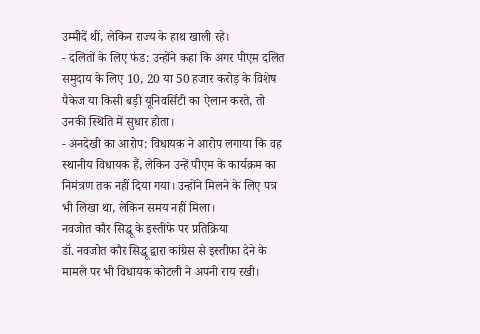उम्मीदें थीं, लेकिन राज्य के हाथ खाली रहे।
- दलितों के लिए फंड: उन्होंने कहा कि अगर पीएम दलित समुदाय के लिए 10, 20 या 50 हजार करोड़ के विशेष पैकेज या किसी बड़ी यूनिवर्सिटी का ऐलान करते, तो उनकी स्थिति में सुधार होता।
- अनदेखी का आरोप: विधायक ने आरोप लगाया कि वह स्थानीय विधायक हैं, लेकिन उन्हें पीएम के कार्यक्रम का निमंत्रण तक नहीं दिया गया। उन्होंने मिलने के लिए पत्र भी लिखा था, लेकिन समय नहीं मिला।
नवजोत कौर सिद्धू के इस्तीफे पर प्रतिक्रिया
डॉ. नवजोत कौर सिद्धू द्वारा कांग्रेस से इस्तीफा देने के मामले पर भी विधायक कोटली ने अपनी राय रखी।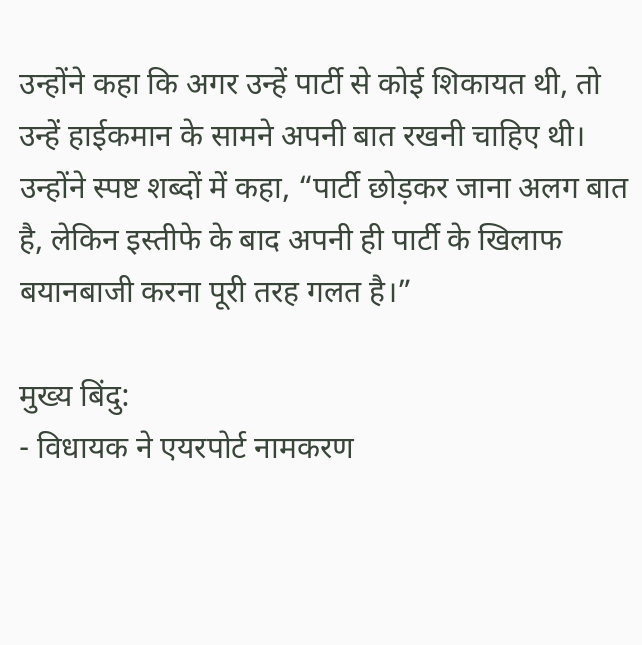उन्होंने कहा कि अगर उन्हें पार्टी से कोई शिकायत थी, तो उन्हें हाईकमान के सामने अपनी बात रखनी चाहिए थी। उन्होंने स्पष्ट शब्दों में कहा, “पार्टी छोड़कर जाना अलग बात है, लेकिन इस्तीफे के बाद अपनी ही पार्टी के खिलाफ बयानबाजी करना पूरी तरह गलत है।”

मुख्य बिंदु:
- विधायक ने एयरपोर्ट नामकरण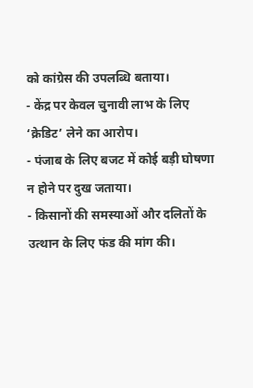को कांग्रेस की उपलब्धि बताया।
- केंद्र पर केवल चुनावी लाभ के लिए ‘क्रेडिट’ लेने का आरोप।
- पंजाब के लिए बजट में कोई बड़ी घोषणा न होने पर दुख जताया।
- किसानों की समस्याओं और दलितों के उत्थान के लिए फंड की मांग की।